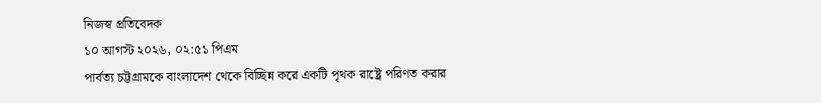নিজস্ব প্রতিবেদক
১০ আগস্ট ২০২৬, ০২:৫১ পিএম
পার্বত্য চট্টগ্রামকে বাংলাদেশ থেকে বিচ্ছিন্ন করে একটি পৃথক রাষ্ট্রে পরিণত করার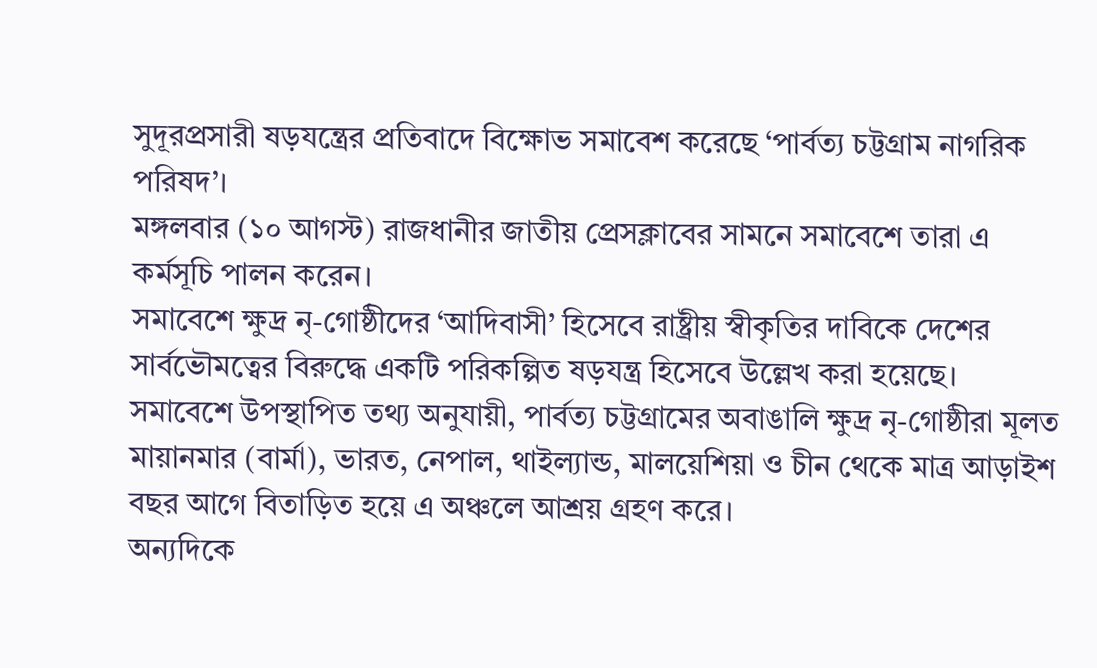সুদূরপ্রসারী ষড়যন্ত্রের প্রতিবাদে বিক্ষোভ সমাবেশ করেছে ‘পার্বত্য চট্টগ্রাম নাগরিক পরিষদ’।
মঙ্গলবার (১০ আগস্ট) রাজধানীর জাতীয় প্রেসক্লাবের সামনে সমাবেশে তারা এ কর্মসূচি পালন করেন।
সমাবেশে ক্ষুদ্র নৃ-গোষ্ঠীদের ‘আদিবাসী’ হিসেবে রাষ্ট্রীয় স্বীকৃতির দাবিকে দেশের সার্বভৌমত্বের বিরুদ্ধে একটি পরিকল্পিত ষড়যন্ত্র হিসেবে উল্লেখ করা হয়েছে।
সমাবেশে উপস্থাপিত তথ্য অনুযায়ী, পার্বত্য চট্টগ্রামের অবাঙালি ক্ষুদ্র নৃ-গোষ্ঠীরা মূলত মায়ানমার (বার্মা), ভারত, নেপাল, থাইল্যান্ড, মালয়েশিয়া ও চীন থেকে মাত্র আড়াইশ বছর আগে বিতাড়িত হয়ে এ অঞ্চলে আশ্রয় গ্রহণ করে।
অন্যদিকে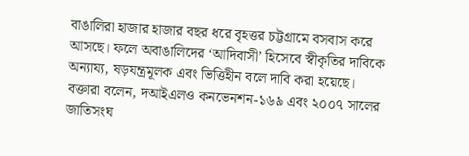বাঙালিরা হাজার হাজার বছর ধরে বৃহত্তর চট্টগ্রামে বসবাস করে আসছে। ফলে অবাঙালিদের ‘আদিবাসী’ হিসেবে স্বীকৃতির দাবিকে অন্যায্য, ষড়যন্ত্রমূলক এবং ভিত্তিহীন বলে দাবি করা হয়েছে।
বক্তারা বলেন, দআইএলও কনভেনশন-১৬৯ এবং ২০০৭ সালের জাতিসংঘ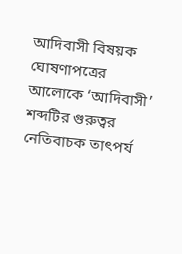আদিবাসী বিষয়ক ঘোষণাপত্রের আলোকে ‘আদিবাসী’ শব্দটির গুরুত্বর নেতিবাচক তাৎপর্য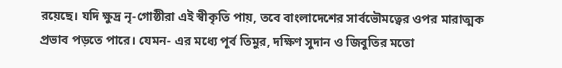রয়েছে। যদি ক্ষুদ্র নৃ-গোষ্ঠীরা এই স্বীকৃতি পায়, তবে বাংলাদেশের সার্বভৌমত্বের ওপর মারাত্মক প্রভাব পড়তে পারে। যেমন- এর মধ্যে পূর্ব তিমুর, দক্ষিণ সুদান ও জিবুতির মতো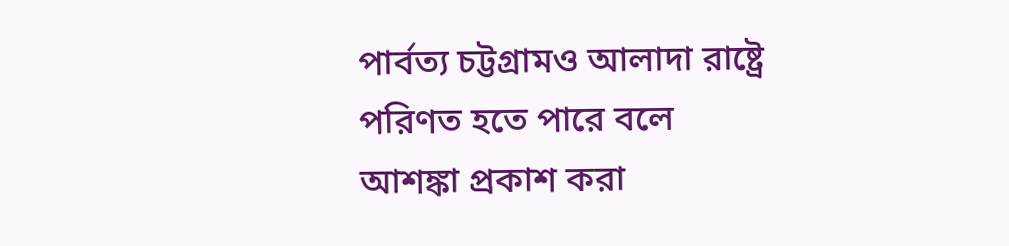পার্বত্য চট্টগ্রামও আলাদা রাষ্ট্রে পরিণত হতে পারে বলে আশঙ্কা প্রকাশ করা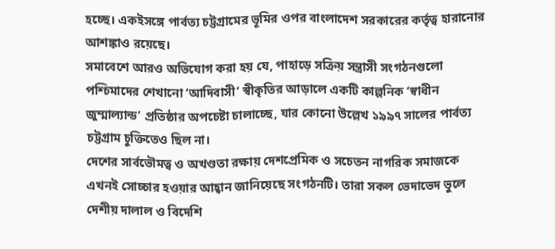হচ্ছে। একইসঙ্গে পার্বত্য চট্টগ্রামের ভূমির ওপর বাংলাদেশ সরকারের কর্তৃত্ব হারানোর আশঙ্কাও রয়েছে।
সমাবেশে আরও অভিযোগ করা হয় যে, পাহাড়ে সক্রিয় সন্ত্রাসী সংগঠনগুলো পশ্চিমাদের শেখানো ‘আদিবাসী’ স্বীকৃতির আড়ালে একটি কাল্পনিক ‘স্বাধীন জুম্মাল্যান্ড’ প্রতিষ্ঠার অপচেষ্টা চালাচ্ছে, যার কোনো উল্লেখ ১৯৯৭ সালের পার্বত্য চট্টগ্রাম চুক্তিতেও ছিল না।
দেশের সার্বভৌমত্ব ও অখণ্ডতা রক্ষায় দেশপ্রেমিক ও সচেতন নাগরিক সমাজকে এখনই সোচ্চার হওয়ার আহ্বান জানিয়েছে সংগঠনটি। তারা সকল ভেদাভেদ ভুলে দেশীয় দালাল ও বিদেশি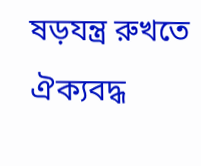ষড়যন্ত্র রুখতে ঐক্যবদ্ধ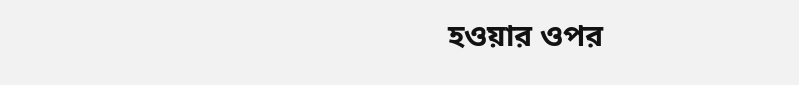হওয়ার ওপর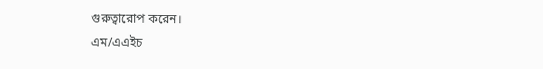গুরুত্বারোপ করেন।
এম/এএইচ